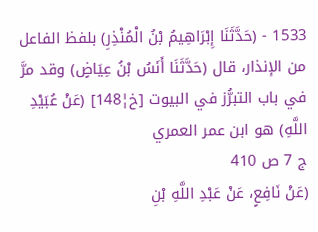1533 - (حَدَّثَنَا إِبْرَاهِيمُ بْنُ الْمُنْذِرِ) بلفظ الفاعل من الإنذار، قال (حَدَّثَنَا أَنَسُ بْنُ عِيَاضٍ) وقد مرَّ في باب التبرُّز في البيوت [خ¦148] (عَنْ عُبَيْدِ اللَّهِ) هو ابن عمر العمري
ج 7 ص 410
(عَنْ نَافِعٍ، عَنْ عَبْدِ اللَّهِ بْنِ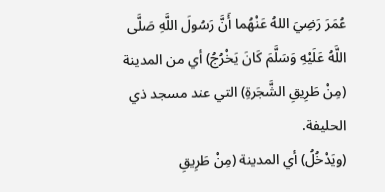عُمَرَ رَضِيَ اللهُ عَنْهُما أَنَّ رَسُولَ اللَّهِ صَلَّى اللَّهُ عَلَيْهِ وَسَلَّمَ كَانَ يَخْرُجُ) أي من المدينة (مِنْ طَرِيقِ الشَّجَرةِ) التي عند مسجد ذي الحليفة.
(ويَدْخُلُ) أي المدينة (مِنْ طَرِيقِ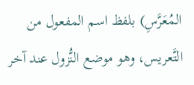المُعَرَّسِ) بلفظ اسم المفعول من التَّعريس، وهو موضع النُّزول عند آخر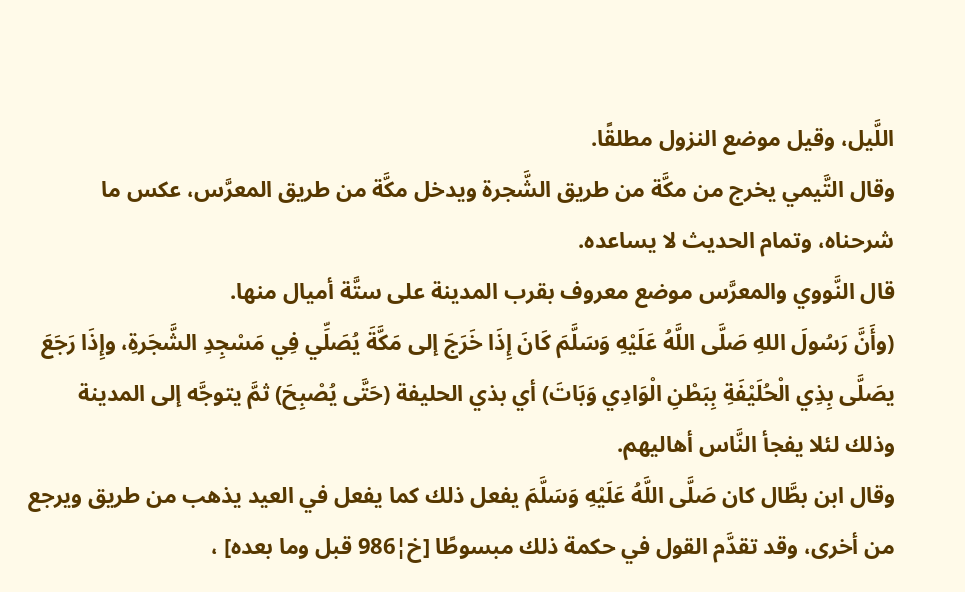اللَّيل، وقيل موضع النزول مطلقًا.
وقال التَّيمي يخرج من مكَّة من طريق الشَّجرة ويدخل مكَّة من طريق المعرَّس، عكس ما شرحناه، وتمام الحديث لا يساعده.
قال النَّووي والمعرَّس موضع معروف بقرب المدينة على ستَّة أميال منها.
(وأَنَّ رَسُولَ اللهِ صَلَّى اللَّهُ عَلَيْهِ وَسَلَّمَ كَانَ إِذَا خَرَجَ إلى مَكَّةَ يُصَلِّي فِي مَسْجِدِ الشَّجَرةِ، وإِذَا رَجَعَ يصَلَّى بِذِي الْحُلَيْفَةِ بِبَطْنِ الْوَادِي وَبَاتَ) أي بذي الحليفة (حَتَّى يُصْبِحَ) ثمَّ يتوجَّه إلى المدينة وذلك لئلا يفجأ النَّاس أهاليهم.
وقال ابن بطَّال كان صَلَّى اللَّهُ عَلَيْهِ وَسَلَّمَ يفعل ذلك كما يفعل في العيد يذهب من طريق ويرجع من أخرى، وقد تقدَّم القول في حكمة ذلك مبسوطًا [خ¦986 قبل وما بعده] ،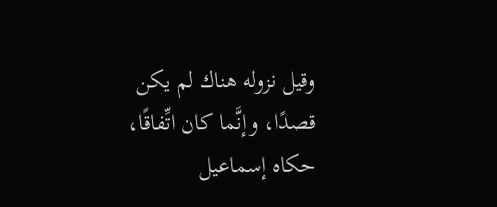وقيل نزوله هناك لم يكن قصدًا، وإنَّما كان اتِّفاقًا، حكاه إسماعيل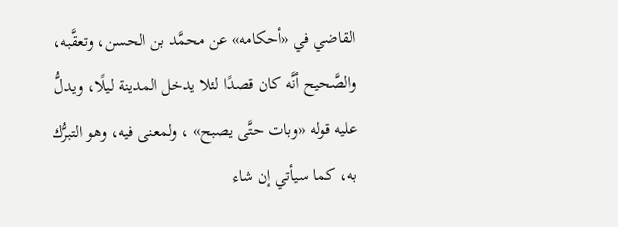القاضي في «أحكامه» عن محمَّد بن الحسن، وتعقَّبه، والصَّحيح أنَّه كان قصدًا لئلا يدخل المدينة ليلًا، ويدلُّ عليه قوله «وبات حتَّى يصبح» ، ولمعنى فيه، وهو التبرُّك به، كما سيأتي إن شاء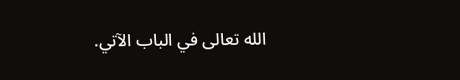الله تعالى في الباب الآتي.